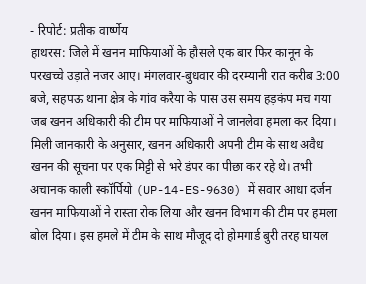- रिपोर्ट: प्रतीक वार्ष्णेय
हाथरस: जिले में खनन माफियाओं के हौसले एक बार फिर कानून के परखच्चे उड़ाते नजर आए। मंगलवार-बुधवार की दरम्यानी रात करीब 3:00 बजे, सहपऊ थाना क्षेत्र के गांव करैया के पास उस समय हड़कंप मच गया जब खनन अधिकारी की टीम पर माफियाओं ने जानलेवा हमला कर दिया।
मिली जानकारी के अनुसार, खनन अधिकारी अपनी टीम के साथ अवैध खनन की सूचना पर एक मिट्टी से भरे डंपर का पीछा कर रहे थे। तभी अचानक काली स्कॉर्पियो (UP-14-ES-9630) में सवार आधा दर्जन खनन माफियाओं ने रास्ता रोक लिया और खनन विभाग की टीम पर हमला बोल दिया। इस हमले में टीम के साथ मौजूद दो होमगार्ड बुरी तरह घायल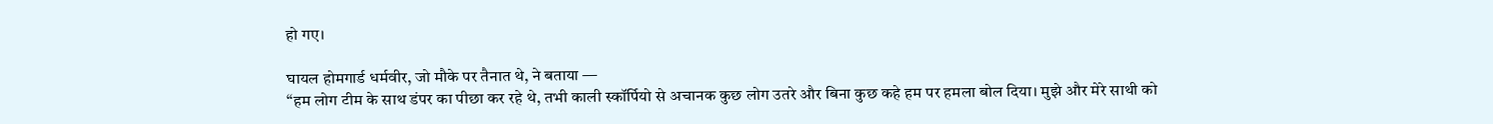हो गए।

घायल होमगार्ड धर्मवीर, जो मौके पर तैनात थे, ने बताया —
“हम लोग टीम के साथ डंपर का पीछा कर रहे थे, तभी काली स्कॉर्पियो से अचानक कुछ लोग उतरे और बिना कुछ कहे हम पर हमला बोल दिया। मुझे और मेरे साथी को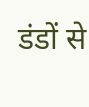डंडों से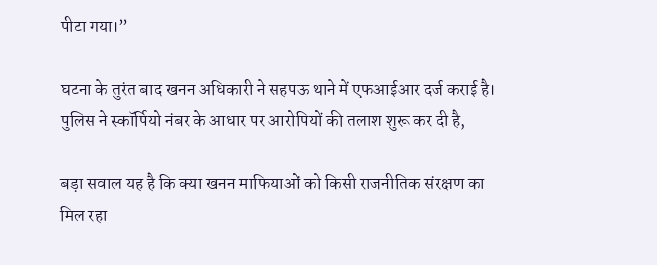पीटा गया।”

घटना के तुरंत बाद खनन अधिकारी ने सहपऊ थाने में एफआईआर दर्ज कराई है। पुलिस ने स्कॉर्पियो नंबर के आधार पर आरोपियों की तलाश शुरू कर दी है,

बड़ा सवाल यह है कि क्या खनन माफियाओं को किसी राजनीतिक संरक्षण का मिल रहा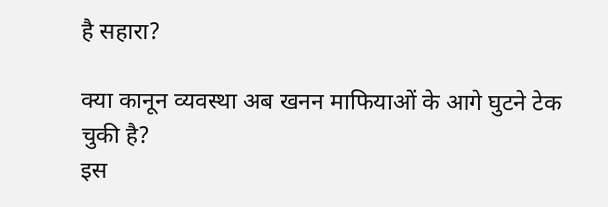है सहारा?

क्या कानून व्यवस्था अब खनन माफियाओं के आगे घुटने टेक चुकी है?
इस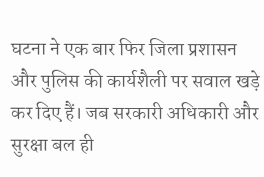घटना ने एक बार फिर जिला प्रशासन और पुलिस की कार्यशैली पर सवाल खड़े कर दिए हैं। जब सरकारी अधिकारी और सुरक्षा बल ही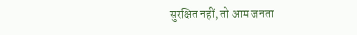सुरक्षित नहीं, तो आम जनता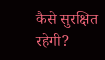कैसे सुरक्षित रहेगी?